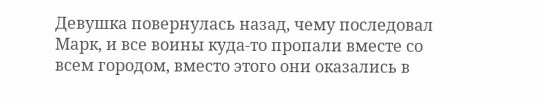Девушка повернулась назад, чему последовал Марк, и все воины куда-то пропали вместе со всем городом, вместо этого они оказались в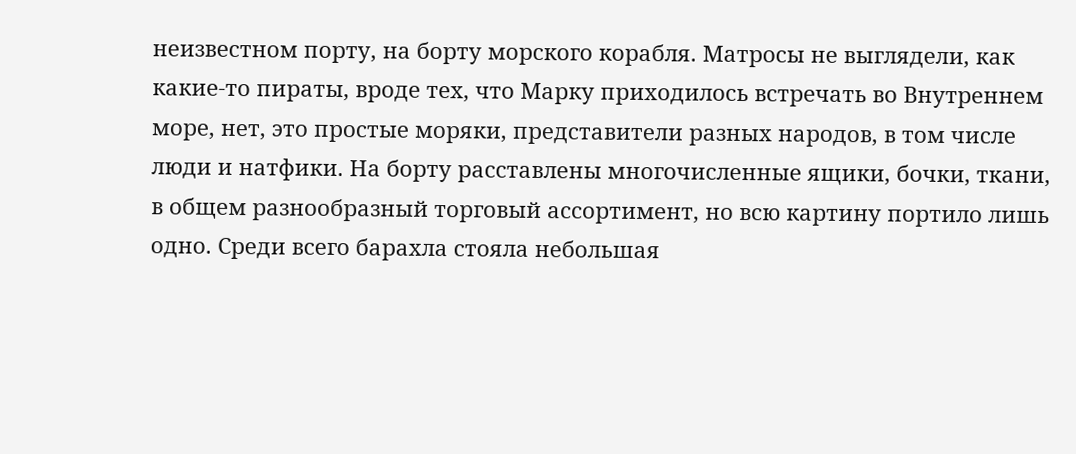неизвестном порту, на борту морского корабля. Матросы не выглядели, как какие-то пираты, вроде тех, что Марку приходилось встречать во Внутреннем море, нет, это простые моряки, представители разных народов, в том числе люди и натфики. На борту расставлены многочисленные ящики, бочки, ткани, в общем разнообразный торговый ассортимент, но всю картину портило лишь одно. Среди всего барахла стояла небольшая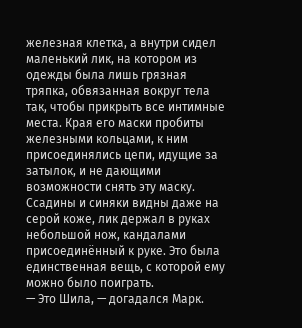железная клетка, а внутри сидел маленький лик, на котором из одежды была лишь грязная тряпка, обвязанная вокруг тела так, чтобы прикрыть все интимные места. Края его маски пробиты железными кольцами, к ним присоединялись цепи, идущие за затылок, и не дающими возможности снять эту маску. Ссадины и синяки видны даже на серой коже, лик держал в руках небольшой нож, кандалами присоединённый к руке. Это была единственная вещь, с которой ему можно было поиграть.
— Это Шила, — догадался Марк.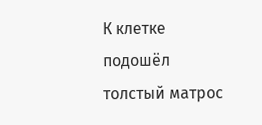К клетке подошёл толстый матрос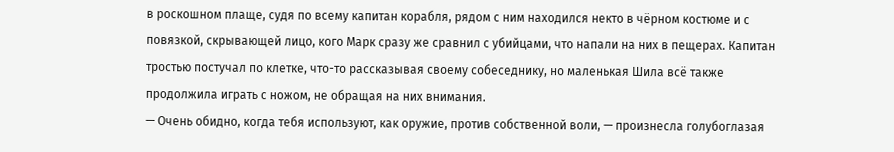в роскошном плаще, судя по всему капитан корабля, рядом с ним находился некто в чёрном костюме и с повязкой, скрывающей лицо, кого Марк сразу же сравнил с убийцами, что напали на них в пещерах. Капитан тростью постучал по клетке, что-то рассказывая своему собеседнику, но маленькая Шила всё также продолжила играть с ножом, не обращая на них внимания.
— Очень обидно, когда тебя используют, как оружие, против собственной воли, — произнесла голубоглазая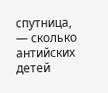спутница, — сколько антийских детей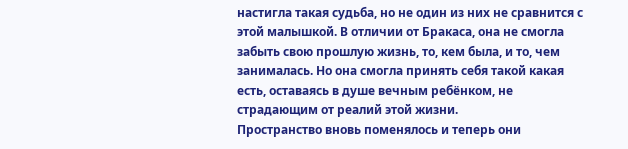настигла такая судьба, но не один из них не сравнится с этой малышкой. В отличии от Бракаса, она не смогла забыть свою прошлую жизнь, то, кем была, и то, чем занималась. Но она смогла принять себя такой какая есть, оставаясь в душе вечным ребёнком, не страдающим от реалий этой жизни.
Пространство вновь поменялось и теперь они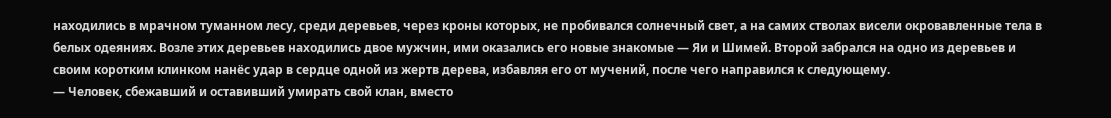находились в мрачном туманном лесу, среди деревьев, через кроны которых, не пробивался солнечный свет, а на самих стволах висели окровавленные тела в белых одеяниях. Возле этих деревьев находились двое мужчин, ими оказались его новые знакомые — Яи и Шимей. Второй забрался на одно из деревьев и своим коротким клинком нанёс удар в сердце одной из жертв дерева, избавляя его от мучений, после чего направился к следующему.
— Человек, сбежавший и оставивший умирать свой клан, вместо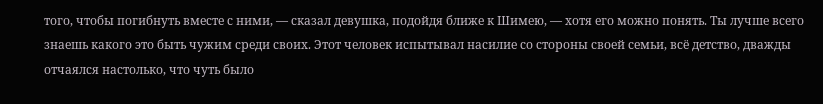того, чтобы погибнуть вместе с ними, — сказал девушка, подойдя ближе к Шимею, — хотя его можно понять. Ты лучше всего знаешь какого это быть чужим среди своих. Этот человек испытывал насилие со стороны своей семьи, всё детство, дважды отчаялся настолько, что чуть было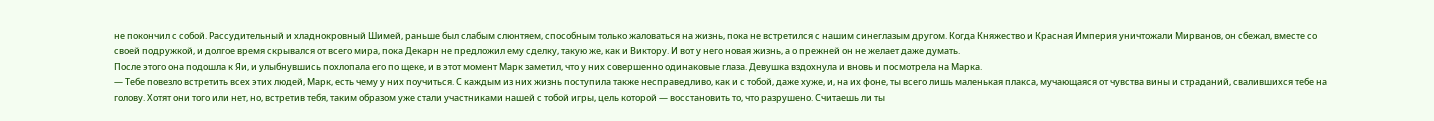не покончил с собой. Рассудительный и хладнокровный Шимей, раньше был слабым слюнтяем, способным только жаловаться на жизнь, пока не встретился с нашим синеглазым другом. Когда Княжество и Красная Империя уничтожали Мирванов, он сбежал, вместе со своей подружкой, и долгое время скрывался от всего мира, пока Декарн не предложил ему сделку, такую же, как и Виктору. И вот у него новая жизнь, а о прежней он не желает даже думать.
После этого она подошла к Яи, и улыбнувшись похлопала его по щеке, и в этот момент Марк заметил, что у них совершенно одинаковые глаза. Девушка вздохнула и вновь и посмотрела на Марка.
— Тебе повезло встретить всех этих людей, Марк, есть чему у них поучиться. С каждым из них жизнь поступила также несправедливо, как и с тобой, даже хуже, и, на их фоне, ты всего лишь маленькая плакса, мучающаяся от чувства вины и страданий, свалившихся тебе на голову. Хотят они того или нет, но, встретив тебя, таким образом уже стали участниками нашей с тобой игры, цель которой — восстановить то, что разрушено. Считаешь ли ты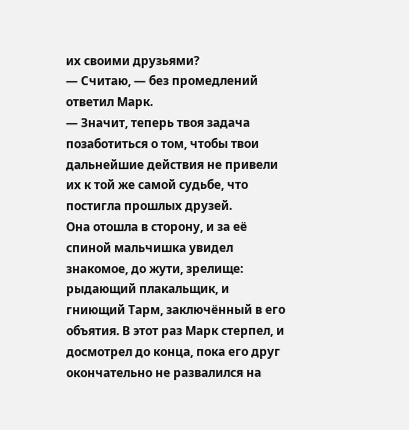их своими друзьями?
— Считаю, — без промедлений ответил Марк.
— Значит, теперь твоя задача позаботиться о том, чтобы твои дальнейшие действия не привели их к той же самой судьбе, что постигла прошлых друзей.
Она отошла в сторону, и за её спиной мальчишка увидел знакомое, до жути, зрелище: рыдающий плакальщик, и гниющий Тарм, заключённый в его объятия. В этот раз Марк стерпел, и досмотрел до конца, пока его друг окончательно не развалился на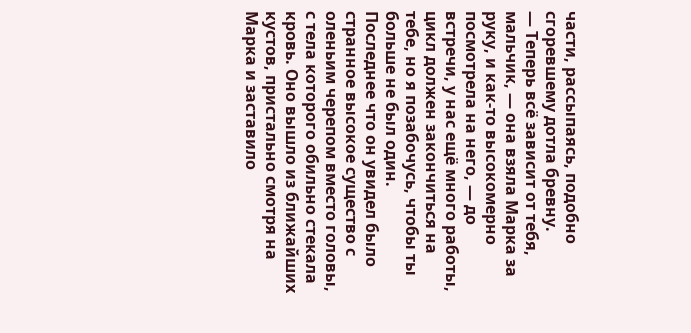части, рассыпаясь, подобно сгоревшему дотла бревну.
— Теперь всё зависит от тебя, мальчик, — она взяла Марка за руку, и как-то высокомерно посмотрела на него, — до встречи, у нас ещё много работы, цикл должен закончиться на тебе, но я позабочусь, чтобы ты больше не был один.
Последнее что он увидел было странное высокое существо с оленьим черепом вместо головы, с тела которого обильно стекала кровь. Оно вышло из ближайших кустов, пристально смотря на Марка и заставило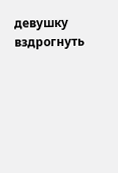девушку вздрогнуть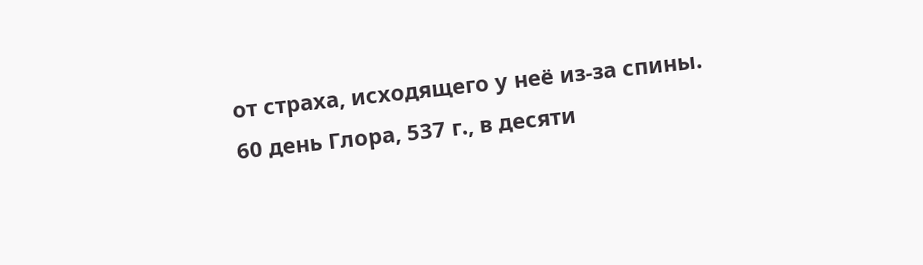от страха, исходящего у неё из-за спины.
60 день Глора, 537 г., в десяти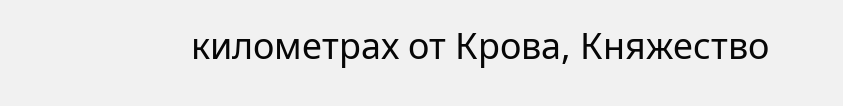километрах от Крова, Княжество